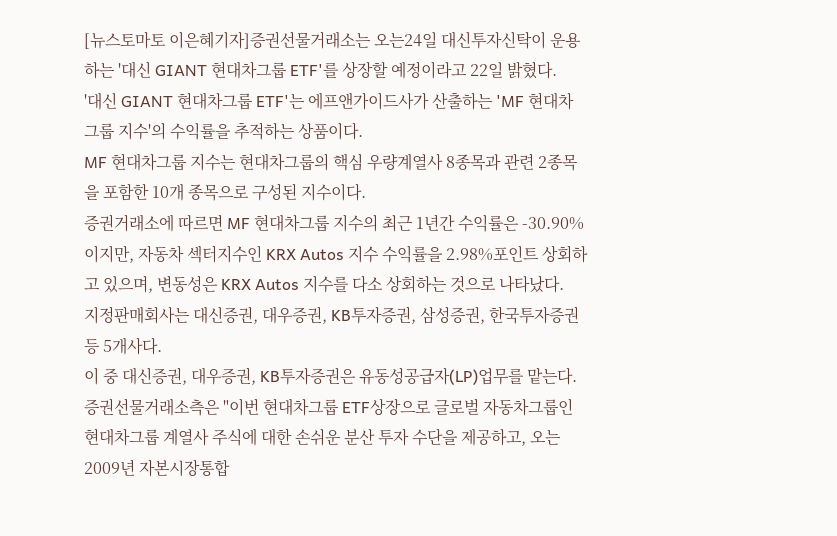[뉴스토마토 이은혜기자]증권선물거래소는 오는24일 대신투자신탁이 운용하는 '대신 GIANT 현대차그룹 ETF'를 상장할 예정이라고 22일 밝혔다.
'대신 GIANT 현대차그룹 ETF'는 에프앤가이드사가 산출하는 'MF 현대차 그룹 지수'의 수익률을 추적하는 상품이다.
MF 현대차그룹 지수는 현대차그룹의 핵심 우량계열사 8종목과 관련 2종목을 포함한 10개 종목으로 구성된 지수이다.
증권거래소에 따르면 MF 현대차그룹 지수의 최근 1년간 수익률은 -30.90%이지만, 자동차 섹터지수인 KRX Autos 지수 수익률을 2.98%포인트 상회하고 있으며, 변동성은 KRX Autos 지수를 다소 상회하는 것으로 나타났다.
지정판매회사는 대신증권, 대우증권, KB투자증권, 삼성증권, 한국투자증권 등 5개사다.
이 중 대신증권, 대우증권, KB투자증권은 유동성공급자(LP)업무를 맡는다.
증권선물거래소측은 "이번 현대차그룹 ETF상장으로 글로벌 자동차그룹인 현대차그룹 계열사 주식에 대한 손쉬운 분산 투자 수단을 제공하고, 오는 2009년 자본시장통합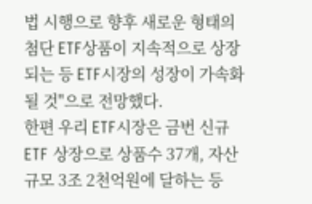법 시행으로 향후 새로운 형태의 첨단 ETF상품이 지속적으로 상장되는 등 ETF시장의 성장이 가속화될 것"으로 전망했다.
한편 우리 ETF시장은 금번 신규 ETF 상장으로 상품수 37개, 자산규모 3조 2천억원에 달하는 등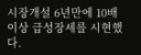시장개설 6년만에 10배 이상 급성장세를 시현했다.